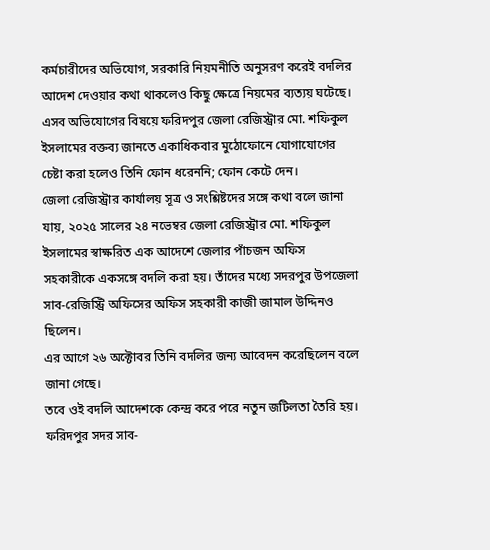কর্মচারীদের অভিযোগ, সরকারি নিয়মনীতি অনুসরণ করেই বদলির আদেশ দেওয়ার কথা থাকলেও কিছু ক্ষেত্রে নিয়মের ব্যত্যয় ঘটেছে। এসব অভিযোগের বিষয়ে ফরিদপুর জেলা রেজিস্ট্রার মো. শফিকুল ইসলামের বক্তব্য জানতে একাধিকবার মুঠোফোনে যোগাযোগের চেষ্টা করা হলেও তিনি ফোন ধরেননি; ফোন কেটে দেন।
জেলা রেজিস্ট্রার কার্যালয় সূত্র ও সংশ্লিষ্টদের সঙ্গে কথা বলে জানা যায়, ২০২৫ সালের ২৪ নভেম্বর জেলা রেজিস্ট্রার মো. শফিকুল ইসলামের স্বাক্ষরিত এক আদেশে জেলার পাঁচজন অফিস সহকারীকে একসঙ্গে বদলি করা হয়। তাঁদের মধ্যে সদরপুর উপজেলা সাব-রেজিস্ট্রি অফিসের অফিস সহকারী কাজী জামাল উদ্দিনও ছিলেন।
এর আগে ২৬ অক্টোবর তিনি বদলির জন্য আবেদন করেছিলেন বলে জানা গেছে।
তবে ওই বদলি আদেশকে কেন্দ্র করে পরে নতুন জটিলতা তৈরি হয়।
ফরিদপুর সদর সাব-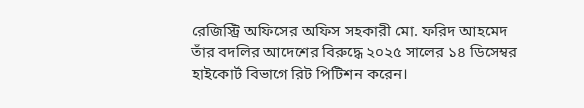রেজিস্ট্রি অফিসের অফিস সহকারী মো. ফরিদ আহমেদ তাঁর বদলির আদেশের বিরুদ্ধে ২০২৫ সালের ১৪ ডিসেম্বর হাইকোর্ট বিভাগে রিট পিটিশন করেন।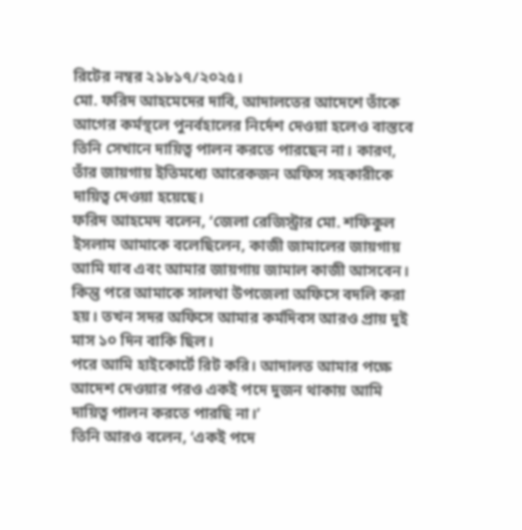রিটের নম্বর ২১৮১৭/২০২৫।
মো. ফরিদ আহমেদের দাবি, আদালতের আদেশে তাঁকে আগের কর্মস্থলে পুনর্বহালের নির্দেশ দেওয়া হলেও বাস্তবে তিনি সেখানে দায়িত্ব পালন করতে পারছেন না। কারণ, তাঁর জায়গায় ইতিমধ্যে আরেকজন অফিস সহকারীকে দায়িত্ব দেওয়া হয়েছে।
ফরিদ আহমেদ বলেন, ‘জেলা রেজিস্ট্রার মো. শফিকুল ইসলাম আমাকে বলেছিলেন, কাজী জামালের জায়গায় আমি যাব এবং আমার জায়গায় জামাল কাজী আসবেন। কিন্তু পরে আমাকে সালথা উপজেলা অফিসে বদলি করা হয়। তখন সদর অফিসে আমার কর্মদিবস আরও প্রায় দুই মাস ১০ দিন বাকি ছিল।
পরে আমি হাইকোর্টে রিট করি। আদালত আমার পক্ষে আদেশ দেওয়ার পরও একই পদে দুজন থাকায় আমি দায়িত্ব পালন করতে পারছি না।’
তিনি আরও বলেন, ‘একই পদে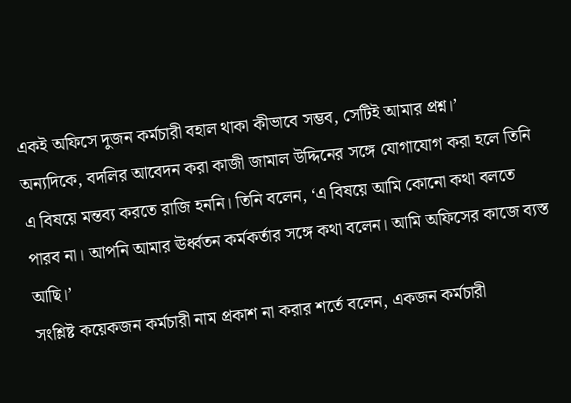একই অফিসে দুজন কর্মচারী বহাল থাকা কীভাবে সম্ভব, সেটিই আমার প্রশ্ন।’
অন্যদিকে, বদলির আবেদন করা কাজী জামাল উদ্দিনের সঙ্গে যোগাযোগ করা হলে তিনি এ বিষয়ে মন্তব্য করতে রাজি হননি। তিনি বলেন, ‘এ বিষয়ে আমি কোনো কথা বলতে পারব না। আপনি আমার ঊর্ধ্বতন কর্মকর্তার সঙ্গে কথা বলেন। আমি অফিসের কাজে ব্যস্ত আছি।’
সংশ্লিষ্ট কয়েকজন কর্মচারী নাম প্রকাশ না করার শর্তে বলেন, একজন কর্মচারী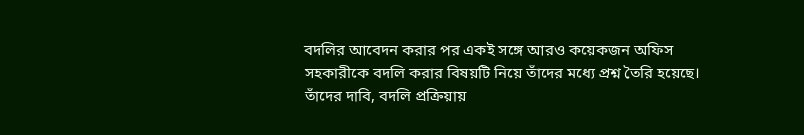বদলির আবেদন করার পর একই সঙ্গে আরও কয়েকজন অফিস সহকারীকে বদলি করার বিষয়টি নিয়ে তাঁদের মধ্যে প্রশ্ন তৈরি হয়েছে। তাঁদের দাবি, বদলি প্রক্রিয়ায়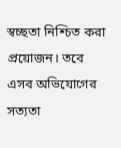স্বচ্ছতা নিশ্চিত করা প্রয়োজন। তবে এসব অভিযোগের সত্যতা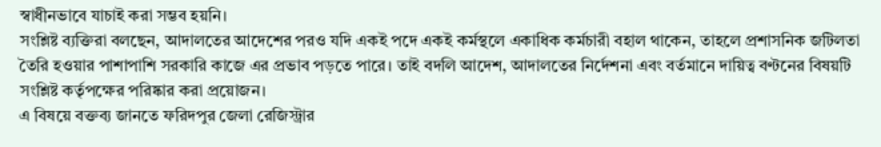স্বাধীনভাবে যাচাই করা সম্ভব হয়নি।
সংশ্লিষ্ট ব্যক্তিরা বলছেন, আদালতের আদেশের পরও যদি একই পদে একই কর্মস্থলে একাধিক কর্মচারী বহাল থাকেন, তাহলে প্রশাসনিক জটিলতা তৈরি হওয়ার পাশাপাশি সরকারি কাজে এর প্রভাব পড়তে পারে। তাই বদলি আদেশ, আদালতের নির্দেশনা এবং বর্তমানে দায়িত্ব বণ্টনের বিষয়টি সংশ্লিষ্ট কর্তৃপক্ষের পরিষ্কার করা প্রয়োজন।
এ বিষয়ে বক্তব্য জানতে ফরিদপুর জেলা রেজিস্ট্রার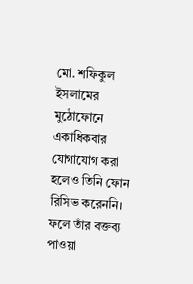মো. শফিকুল ইসলামের মুঠোফোনে একাধিকবার যোগাযোগ করা হলেও তিনি ফোন রিসিভ করেননি। ফলে তাঁর বক্তব্য পাওয়া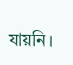যায়নি।